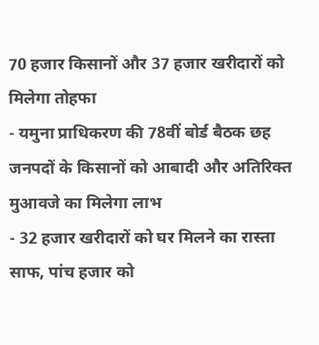70 हजार किसानों और 37 हजार खरीदारों को मिलेगा तोहफा
- यमुना प्राधिकरण की 78वीं बोर्ड बैठक छह जनपदों के किसानों को आबादी और अतिरिक्त मुआवजे का मिलेगा लाभ
- 32 हजार खरीदारों को घर मिलने का रास्ता साफ, पांच हजार को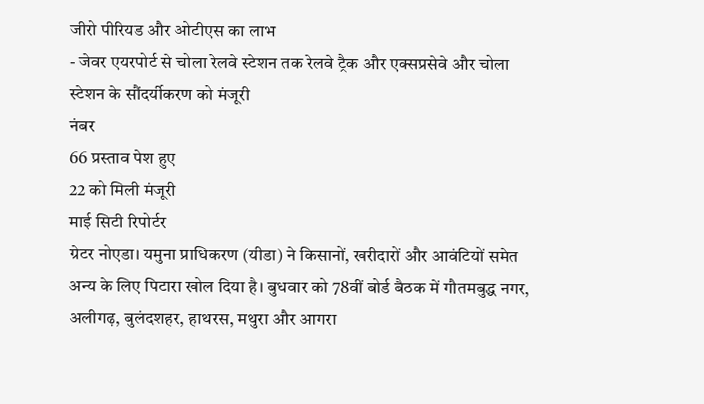जीरो पीरियड और ओटीएस का लाभ
- जेवर एयरपोर्ट से चोला रेलवे स्टेशन तक रेलवे ट्रैक और एक्सप्रसेवे और चोला स्टेशन के सौंदर्यीकरण को मंजूरी
नंबर
66 प्रस्ताव पेश हुए
22 को मिली मंजूरी
माई सिटी रिपोर्टर
ग्रेटर नोएडा। यमुना प्राधिकरण (यीडा) ने किसानों, खरीदारों और आवंटियों समेत अन्य के लिए पिटारा खोल दिया है। बुधवार को 78वीं बोर्ड बैठक में गौतमबुद्ध नगर, अलीगढ़, बुलंदशहर, हाथरस, मथुरा और आगरा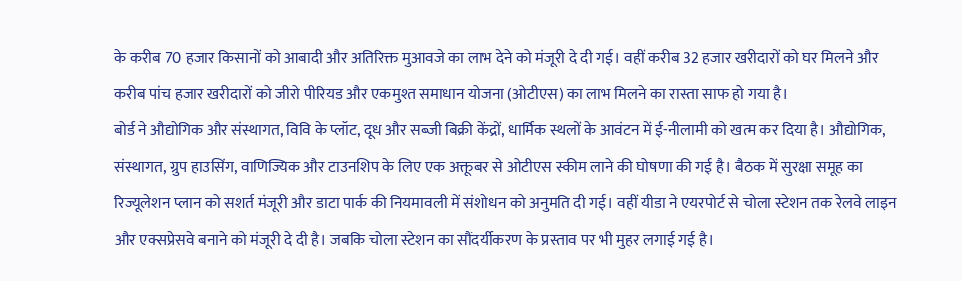के करीब 70 हजार किसानों को आबादी और अतिरिक्त मुआवजे का लाभ देने को मंजूरी दे दी गई। वहीं करीब 32 हजार खरीदारों को घर मिलने और करीब पांच हजार खरीदारों को जीरो पीरियड और एकमुश्त समाधान योजना (ओटीएस) का लाभ मिलने का रास्ता साफ हो गया है।
बोर्ड ने औद्योगिक और संस्थागत, विवि के प्लॉट, दूध और सब्जी बिक्री केंद्रों, धार्मिक स्थलों के आवंटन में ई-नीलामी को खत्म कर दिया है। औद्योगिक, संस्थागत, ग्रुप हाउसिंग, वाणिज्यिक और टाउनशिप के लिए एक अक्तूबर से ओटीएस स्कीम लाने की घोषणा की गई है। बैठक में सुरक्षा समूह का रिज्यूलेशन प्लान को सशर्त मंजूरी और डाटा पार्क की नियमावली में संशोधन को अनुमति दी गई। वहीं यीडा ने एयरपोर्ट से चोला स्टेशन तक रेलवे लाइन और एक्सप्रेसवे बनाने को मंजूरी दे दी है। जबकि चोला स्टेशन का सौंदर्यीकरण के प्रस्ताव पर भी मुहर लगाई गई है।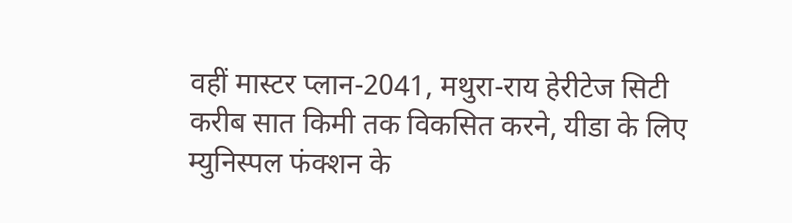वहीं मास्टर प्लान-2041, मथुरा-राय हेरीटेज सिटी करीब सात किमी तक विकसित करने, यीडा के लिए म्युनिस्पल फंक्शन के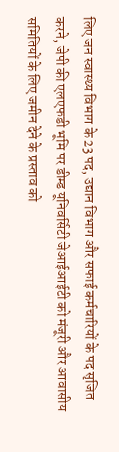लिए जन स्वास्थ्य विभाग के 23 पद, उद्यान विभाग और सफाई कर्मचारियों के पद सृजित करने, जेपी की एलएफडी भूमि पर डीम्ड यूनिवर्सिटी जेआईआईटी को मंजूरी और आवासीय समितियों के लिए जमीन देने के प्रस्ताव को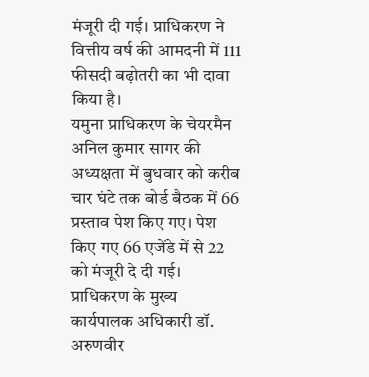मंजूरी दी गई। प्राधिकरण ने वित्तीय वर्ष की आमदनी में 111 फीसदी बढ़ोतरी का भी दावा किया है।
यमुना प्राधिकरण के चेयरमैन अनिल कुमार सागर की अध्यक्षता में बुधवार को करीब चार घंटे तक बोर्ड बैठक में 66 प्रस्ताव पेश किए गए। पेश किए गए 66 एजेंडे में से 22 को मंजूरी दे दी गई। प्राधिकरण के मुख्य कार्यपालक अधिकारी डॉ. अरुणवीर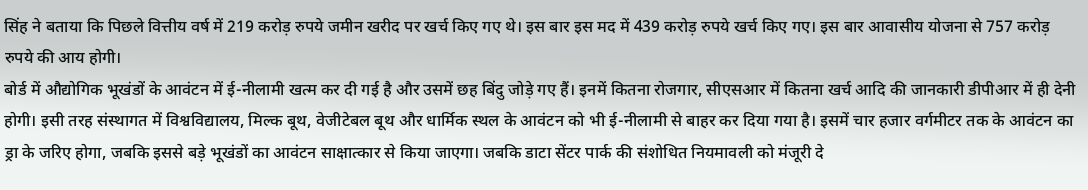सिंह ने बताया कि पिछले वित्तीय वर्ष में 219 करोड़ रुपये जमीन खरीद पर खर्च किए गए थे। इस बार इस मद में 439 करोड़ रुपये खर्च किए गए। इस बार आवासीय योजना से 757 करोड़ रुपये की आय होगी।
बोर्ड में औद्योगिक भूखंडों के आवंटन में ई-नीलामी खत्म कर दी गई है और उसमें छह बिंदु जोड़े गए हैं। इनमें कितना रोजगार, सीएसआर में कितना खर्च आदि की जानकारी डीपीआर में ही देनी होगी। इसी तरह संस्थागत में विश्वविद्यालय, मिल्क बूथ, वेजीटेबल बूथ और धार्मिक स्थल के आवंटन को भी ई-नीलामी से बाहर कर दिया गया है। इसमें चार हजार वर्गमीटर तक के आवंटन का ड्रा के जरिए होगा, जबकि इससे बड़े भूखंडों का आवंटन साक्षात्कार से किया जाएगा। जबकि डाटा सेंटर पार्क की संशोधित नियमावली को मंजूरी दे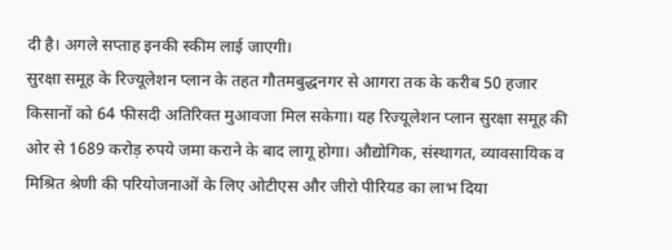दी है। अगले सप्ताह इनकी स्कीम लाई जाएगी।
सुरक्षा समूह के रिज्यूलेशन प्लान के तहत गौतमबुद्धनगर से आगरा तक के करीब 50 हजार किसानों को 64 फीसदी अतिरिक्त मुआवजा मिल सकेगा। यह रिज्यूलेशन प्लान सुरक्षा समूह की ओर से 1689 करोड़ रुपये जमा कराने के बाद लागू होगा। औद्योगिक, संस्थागत, व्यावसायिक व मिश्रित श्रेणी की परियोजनाओं के लिए ओटीएस और जीरो पीरियड का लाभ दिया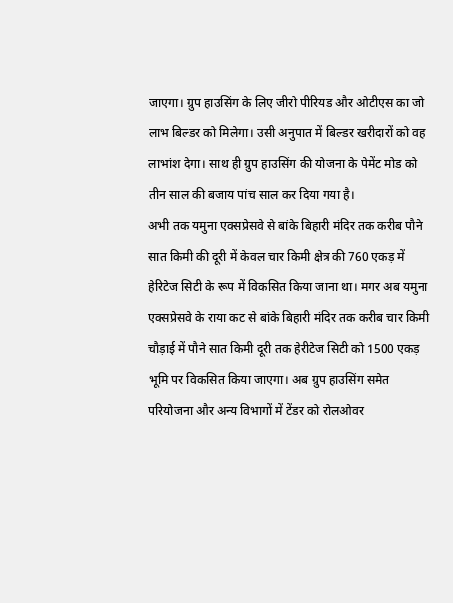जाएगा। ग्रुप हाउसिंग के लिए जीरो पीरियड और ओटीएस का जो लाभ बिल्डर को मिलेगा। उसी अनुपात में बिल्डर खरीदारों को वह लाभांश देगा। साथ ही ग्रुप हाउसिंग की योजना के पेमेंट मोड को तीन साल की बजाय पांच साल कर दिया गया है।
अभी तक यमुना एक्सप्रेसवे से बांके बिहारी मंदिर तक करीब पौने सात किमी की दूरी में केवल चार किमी क्षेत्र की 760 एकड़ में हेरिटेज सिटी के रूप में विकसित किया जाना था। मगर अब यमुना एक्सप्रेसवे के राया कट से बांके बिहारी मंदिर तक करीब चार किमी चौड़ाई में पौने सात किमी दूरी तक हेरीटेज सिटी को 1500 एकड़ भूमि पर विकसित किया जाएगा। अब ग्रुप हाउसिंग समेत परियोजना और अन्य विभागों में टेंडर को रोलओवर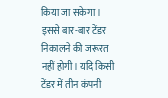किया जा सकेगा। इससे बार-बार टेंडर निकालने की जरूरत नहीं होगी। यदि किसी टेंडर में तीन कंपनी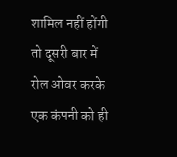शामिल नहीं होंगी तो दूसरी बार में रोल ओवर करके एक कंपनी को ही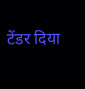टेंडर दिया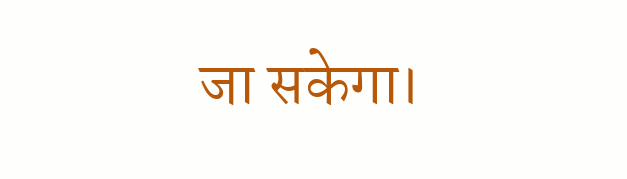जा सकेगा।